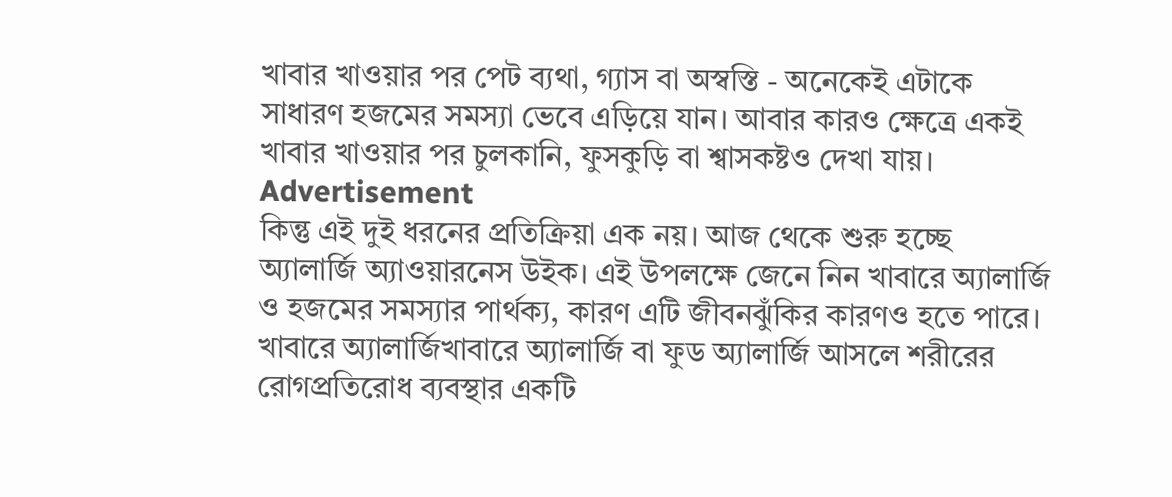খাবার খাওয়ার পর পেট ব্যথা, গ্যাস বা অস্বস্তি - অনেকেই এটাকে সাধারণ হজমের সমস্যা ভেবে এড়িয়ে যান। আবার কারও ক্ষেত্রে একই খাবার খাওয়ার পর চুলকানি, ফুসকুড়ি বা শ্বাসকষ্টও দেখা যায়।
Advertisement
কিন্তু এই দুই ধরনের প্রতিক্রিয়া এক নয়। আজ থেকে শুরু হচ্ছে অ্যালার্জি অ্যাওয়ারনেস উইক। এই উপলক্ষে জেনে নিন খাবারে অ্যালার্জি ও হজমের সমস্যার পার্থক্য, কারণ এটি জীবনঝুঁকির কারণও হতে পারে।
খাবারে অ্যালার্জিখাবারে অ্যালার্জি বা ফুড অ্যালার্জি আসলে শরীরের রোগপ্রতিরোধ ব্যবস্থার একটি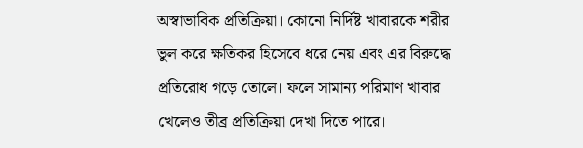অস্বাভাবিক প্রতিক্রিয়া। কোনো নির্দিষ্ট খাবারকে শরীর ভুল করে ক্ষতিকর হিসেবে ধরে নেয় এবং এর বিরুদ্ধে প্রতিরোধ গড়ে তোলে। ফলে সামান্য পরিমাণ খাবার খেলেও তীব্র প্রতিক্রিয়া দেখা দিতে পারে।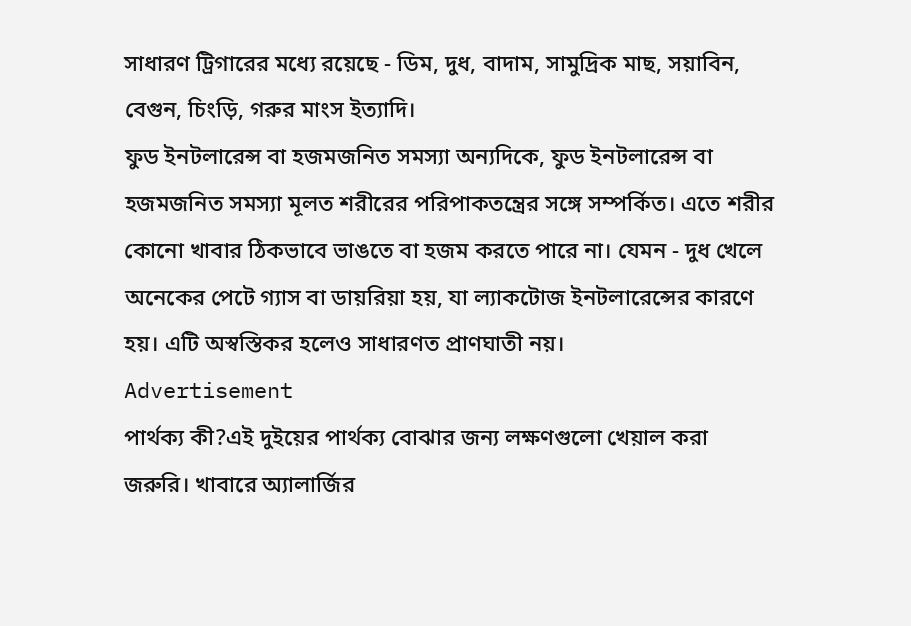সাধারণ ট্রিগারের মধ্যে রয়েছে - ডিম, দুধ, বাদাম, সামুদ্রিক মাছ, সয়াবিন, বেগুন, চিংড়ি, গরুর মাংস ইত্যাদি।
ফুড ইনটলারেন্স বা হজমজনিত সমস্যা অন্যদিকে, ফুড ইনটলারেন্স বা হজমজনিত সমস্যা মূলত শরীরের পরিপাকতন্ত্রের সঙ্গে সম্পর্কিত। এতে শরীর কোনো খাবার ঠিকভাবে ভাঙতে বা হজম করতে পারে না। যেমন - দুধ খেলে অনেকের পেটে গ্যাস বা ডায়রিয়া হয়, যা ল্যাকটোজ ইনটলারেন্সের কারণে হয়। এটি অস্বস্তিকর হলেও সাধারণত প্রাণঘাতী নয়।
Advertisement
পার্থক্য কী?এই দুইয়ের পার্থক্য বোঝার জন্য লক্ষণগুলো খেয়াল করা জরুরি। খাবারে অ্যালার্জির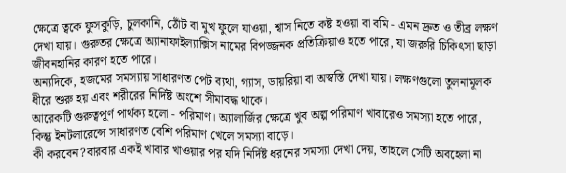ক্ষেত্রে ত্বকে ফুসকুড়ি, চুলকানি, ঠোঁট বা মুখ ফুলে যাওয়া, শ্বাস নিতে কষ্ট হওয়া বা বমি - এমন দ্রুত ও তীব্র লক্ষণ দেখা যায়। গুরুতর ক্ষেত্রে অ্যানাফাইল্যাক্সিস নামের বিপজ্জনক প্রতিক্রিয়াও হতে পারে, যা জরুরি চিকিৎসা ছাড়া জীবনহানির কারণ হতে পারে।
অন্যদিকে, হজমের সমস্যায় সাধারণত পেট ব্যথা, গ্যাস, ডায়রিয়া বা অস্বস্তি দেখা যায়। লক্ষণগুলো তুলনামূলক ধীরে শুরু হয় এবং শরীরের নির্দিষ্ট অংশে সীমাবদ্ধ থাকে।
আরেকটি গুরুত্বপূর্ণ পার্থক্য হলো - পরিমাণ। অ্যালার্জির ক্ষেত্রে খুব অল্প পরিমাণ খাবারেও সমস্যা হতে পারে, কিন্তু ইনটলারেন্সে সাধারণত বেশি পরিমাণ খেলে সমস্যা বাড়ে।
কী করবেন?বারবার একই খাবার খাওয়ার পর যদি নির্দিষ্ট ধরনের সমস্যা দেখা দেয়, তাহলে সেটি অবহেলা না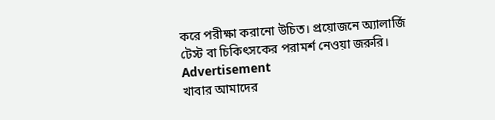করে পরীক্ষা করানো উচিত। প্রয়োজনে অ্যালার্জি টেস্ট বা চিকিৎসকের পরামর্শ নেওয়া জরুরি।
Advertisement
খাবার আমাদের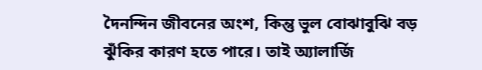দৈনন্দিন জীবনের অংশ, কিন্তু ভুল বোঝাবুঝি বড় ঝুঁকির কারণ হতে পারে। তাই অ্যালার্জি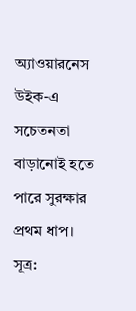অ্যাওয়ারনেস উইক-এ সচেতনতা বাড়ানোই হতে পারে সুরক্ষার প্রথম ধাপ।
সূত্র: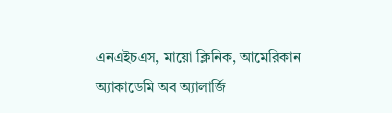এনএইচএস, মায়ো ক্লিনিক, আমেরিকান অ্যাকাডেমি অব অ্যালার্জি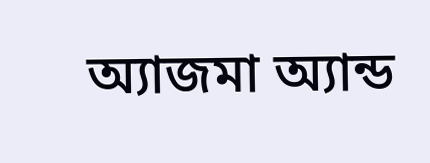অ্যাজমা অ্যান্ড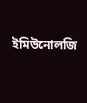ইমিউনোলজি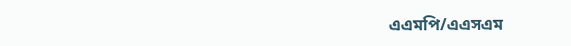এএমপি/এএসএম